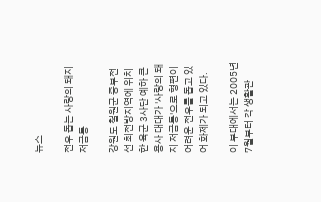뉴스

전우 돕는 사랑의 돼지 저금통

강원도 철원군 중부전선 최전방지역에 위치한 육군 3사단 예하 큰용사 대대가 '사랑의 돼지 저금통'으로 형편이 어려운 전우를 돕고 있어 화제가 되고 있다.

이 부대에서는 2005년 7월부터 각 생활관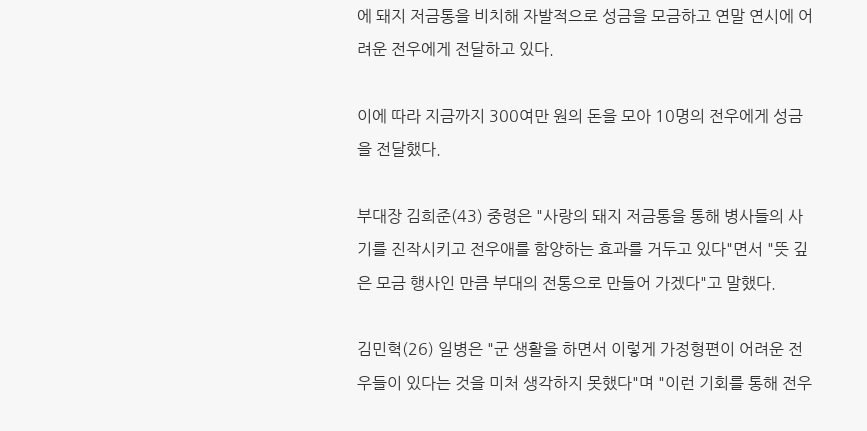에 돼지 저금통을 비치해 자발적으로 성금을 모금하고 연말 연시에 어려운 전우에게 전달하고 있다.

이에 따라 지금까지 300여만 원의 돈을 모아 10명의 전우에게 성금을 전달했다.

부대장 김희준(43) 중령은 "사랑의 돼지 저금통을 통해 병사들의 사기를 진작시키고 전우애를 함양하는 효과를 거두고 있다"면서 "뜻 깊은 모금 행사인 만큼 부대의 전통으로 만들어 가겠다"고 말했다.

김민혁(26) 일병은 "군 생활을 하면서 이렇게 가정형편이 어려운 전우들이 있다는 것을 미처 생각하지 못했다"며 "이런 기회를 통해 전우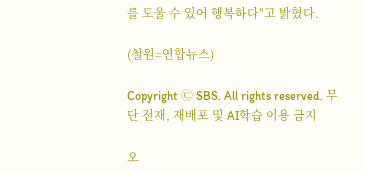를 도울 수 있어 행복하다"고 밝혔다.

(철원=연합뉴스)

Copyright Ⓒ SBS. All rights reserved. 무단 전재, 재배포 및 AI학습 이용 금지

오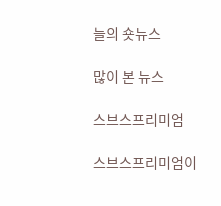늘의 숏뉴스

많이 본 뉴스

스브스프리미엄

스브스프리미엄이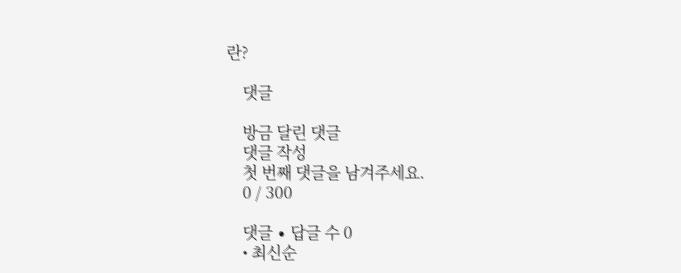란?

    댓글

    방금 달린 댓글
    댓글 작성
    첫 번째 댓글을 남겨주세요.
    0 / 300

    댓글 ∙ 답글 수 0
    • 최신순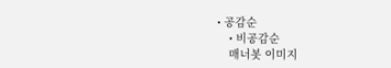• 공감순
    • 비공감순
    매너봇 이미지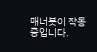매너봇이 작동 중입니다.